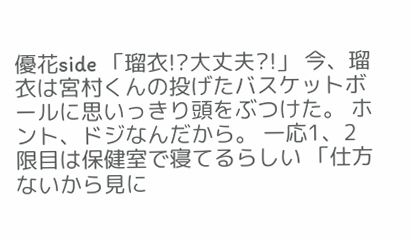優花side 「瑠衣!?大丈夫?!」 今、瑠衣は宮村くんの投げたバスケットボールに思いっきり頭をぶつけた。 ホント、ドジなんだから。 一応1、2限目は保健室で寝てるらしい 「仕方ないから見に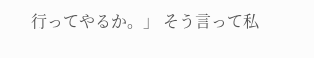行ってやるか。」 そう言って私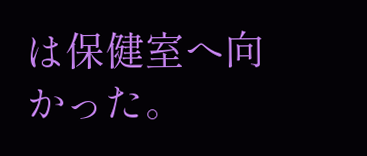は保健室へ向かった。